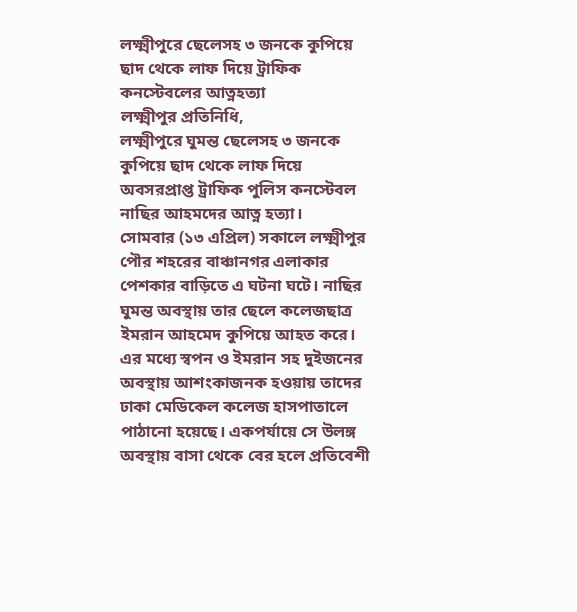লক্ষ্মীপুরে ছেলেসহ ৩ জনকে কুপিয়ে ছাদ থেকে লাফ দিয়ে ট্রাফিক কনস্টেবলের আত্নহত্যা
লক্ষ্মীপুর প্রতিনিধি,
লক্ষ্মীপুরে ঘুমন্ত ছেলেসহ ৩ জনকে কুপিয়ে ছাদ থেকে লাফ দিয়ে অবসরপ্রাপ্ত ট্রাফিক পুলিস কনস্টেবল নাছির আহমদের আত্ন হত্যা।
সোমবার (১৩ এপ্রিল) সকালে লক্ষ্মীপুর পৌর শহরের বাঞ্চানগর এলাকার পেশকার বাড়িতে এ ঘটনা ঘটে। নাছির ঘুমন্ত অবস্থায় তার ছেলে কলেজছাত্র ইমরান আহমেদ কুপিয়ে আহত করে। এর মধ্যে স্বপন ও ইমরান সহ দুইজনের অবস্থায় আশংকাজনক হওয়ায় তাদের ঢাকা মেডিকেল কলেজ হাসপাতালে পাঠানো হয়েছে। একপর্যায়ে সে উলঙ্গ অবস্থায় বাসা থেকে বের হলে প্রতিবেশী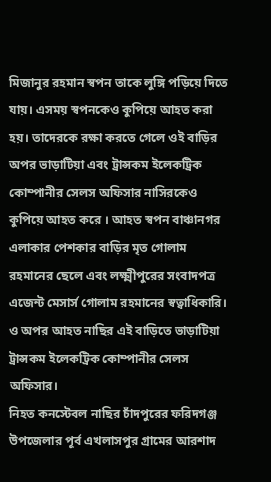মিজানুর রহমান স্বপন তাকে লুঙ্গি পড়িয়ে দিতে যায়। এসময় স্বপনকেও কুপিয়ে আহত করা হয়। তাদেরকে রক্ষা করতে গেলে ওই বাড়ির অপর ভাড়াটিয়া এবং ট্রান্সকম ইলেকট্রিক কোম্পানীর সেলস অফিসার নাসিরকেও কুপিয়ে আহত করে । আহত স্বপন বাঞ্চানগর এলাকার পেশকার বাড়ির মৃত গোলাম রহমানের ছেলে এবং লক্ষ্মীপুরের সংবাদপত্র এজেন্ট মেসার্স গোলাম রহমানের স্বত্বাধিকারি। ও অপর আহত নাছির এই বাড়িতে ভাড়াটিয়া ট্রান্সকম ইলেকট্রিক কোম্পানীর সেলস অফিসার।
নিহত কনস্টেবল নাছির চাঁদপুরের ফরিদগঞ্জ উপজেলার পূর্ব এখলাসপুর গ্রামের আরশাদ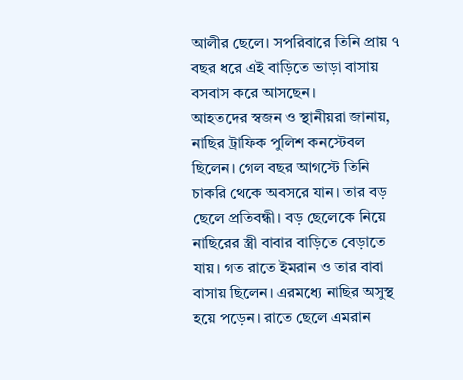আলীর ছেলে। সপরিবারে তিনি প্রায় ৭ বছর ধরে এই বাড়িতে ভাড়া বাসায় বসবাস করে আসছেন।
আহতদের স্বজন ও স্থানীয়রা জানায়, নাছির ট্রাফিক পুলিশ কনস্টেবল ছিলেন। গেল বছর আগস্টে তিনি চাকরি থেকে অবসরে যান। তার বড় ছেলে প্রতিবন্ধী। বড় ছেলেকে নিয়ে নাছিরের স্ত্রী বাবার বাড়িতে বেড়াতে যায়। গত রাতে ইমরান ও তার বাবা বাসায় ছিলেন। এরমধ্যে নাছির অসুস্থ হয়ে পড়েন। রাতে ছেলে এমরান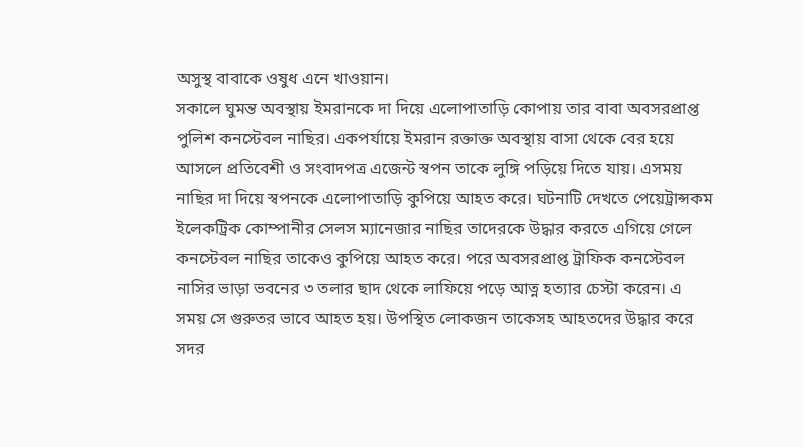অসুস্থ বাবাকে ওষুধ এনে খাওয়ান।
সকালে ঘুমন্ত অবস্থায় ইমরানকে দা দিয়ে এলোপাতাড়ি কোপায় তার বাবা অবসরপ্রাপ্ত পুলিশ কনস্টেবল নাছির। একপর্যায়ে ইমরান রক্তাক্ত অবস্থায় বাসা থেকে বের হয়ে আসলে প্রতিবেশী ও সংবাদপত্র এজেন্ট স্বপন তাকে লুঙ্গি পড়িয়ে দিতে যায়। এসময় নাছির দা দিয়ে স্বপনকে এলোপাতাড়ি কুপিয়ে আহত করে। ঘটনাটি দেখতে পেয়েট্রান্সকম ইলেকট্রিক কোম্পানীর সেলস ম্যানেজার নাছির তাদেরকে উদ্ধার করতে এগিয়ে গেলে কনস্টেবল নাছির তাকেও কুপিয়ে আহত করে। পরে অবসরপ্রাপ্ত ট্রাফিক কনস্টেবল নাসির ভাড়া ভবনের ৩ তলার ছাদ থেকে লাফিয়ে পড়ে আত্ন হত্যার চেস্টা করেন। এ সময় সে গুরুতর ভাবে আহত হয়। উপস্থিত লোকজন তাকেসহ আহতদের উদ্ধার করে সদর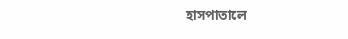হাসপাতালে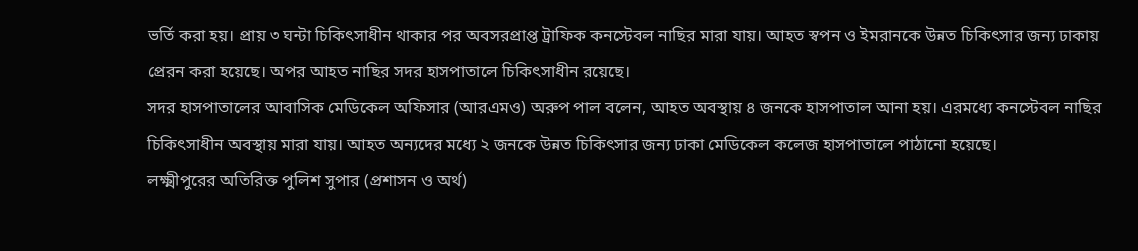ভর্তি করা হয়। প্রায় ৩ ঘন্টা চিকিৎসাধীন থাকার পর অবসরপ্রাপ্ত ট্রাফিক কনস্টেবল নাছির মারা যায়। আহত স্বপন ও ইমরানকে উন্নত চিকিৎসার জন্য ঢাকায় প্রেরন করা হয়েছে। অপর আহত নাছির সদর হাসপাতালে চিকিৎসাধীন রয়েছে।
সদর হাসপাতালের আবাসিক মেডিকেল অফিসার (আরএমও) অরুপ পাল বলেন, আহত অবস্থায় ৪ জনকে হাসপাতাল আনা হয়। এরমধ্যে কনস্টেবল নাছির চিকিৎসাধীন অবস্থায় মারা যায়। আহত অন্যদের মধ্যে ২ জনকে উন্নত চিকিৎসার জন্য ঢাকা মেডিকেল কলেজ হাসপাতালে পাঠানো হয়েছে।
লক্ষ্মীপুরের অতিরিক্ত পুলিশ সুপার (প্রশাসন ও অর্থ)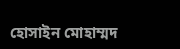হোসাইন মোহাম্মদ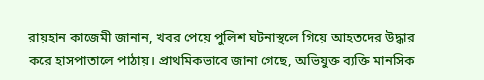রায়হান কাজেমী জানান, খবর পেয়ে পুলিশ ঘটনাস্থলে গিয়ে আহতদের উদ্ধার করে হাসপাতালে পাঠায়। প্রাথমিকভাবে জানা গেছে, অভিযুক্ত ব্যক্তি মানসিক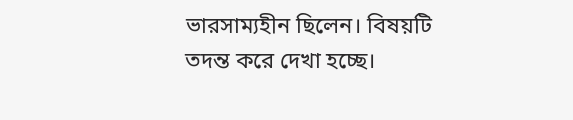ভারসাম্যহীন ছিলেন। বিষয়টি তদন্ত করে দেখা হচ্ছে।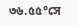৩৬.৫৫°সে